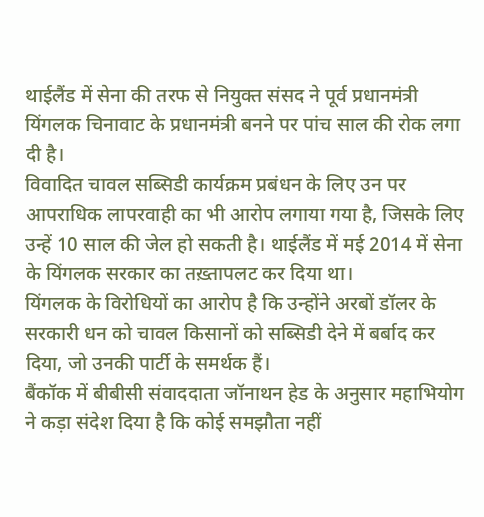थाईलैंड में सेना की तरफ से नियुक्त संसद ने पूर्व प्रधानमंत्री यिंगलक चिनावाट के प्रधानमंत्री बनने पर पांच साल की रोक लगा दी है।
विवादित चावल सब्सिडी कार्यक्रम प्रबंधन के लिए उन पर आपराधिक लापरवाही का भी आरोप लगाया गया है, जिसके लिए उन्हें 10 साल की जेल हो सकती है। थाईलैंड में मई 2014 में सेना के यिंगलक सरकार का तख़्तापलट कर दिया था।
यिंगलक के विरोधियों का आरोप है कि उन्होंने अरबों डॉलर के सरकारी धन को चावल किसानों को सब्सिडी देने में बर्बाद कर दिया, जो उनकी पार्टी के समर्थक हैं।
बैंकॉक में बीबीसी संवाददाता जॉनाथन हेड के अनुसार महाभियोग ने कड़ा संदेश दिया है कि कोई समझौता नहीं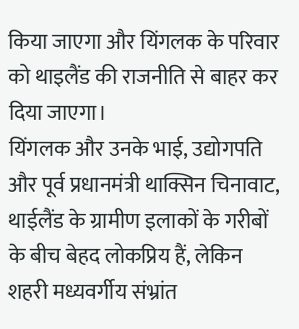किया जाएगा और यिंगलक के परिवार को थाइलैंड की राजनीति से बाहर कर दिया जाएगा।
यिंगलक और उनके भाई, उद्योगपति और पूर्व प्रधानमंत्री थाक्सिन चिनावाट, थाईलैंड के ग्रामीण इलाकों के गरीबों के बीच बेहद लोकप्रिय हैं, लेकिन शहरी मध्यवर्गीय संभ्रांत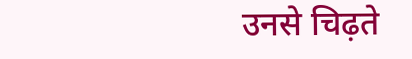उनसे चिढ़ते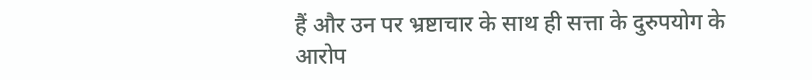हैं और उन पर भ्रष्टाचार के साथ ही सत्ता के दुरुपयोग के आरोप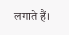लगाते हैं।